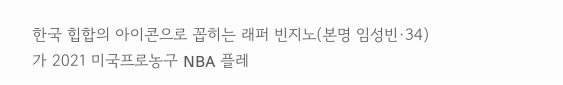한국 힙합의 아이콘으로 꼽히는 래퍼 빈지노(본명 임성빈·34)가 2021 미국프로농구 NBA 플레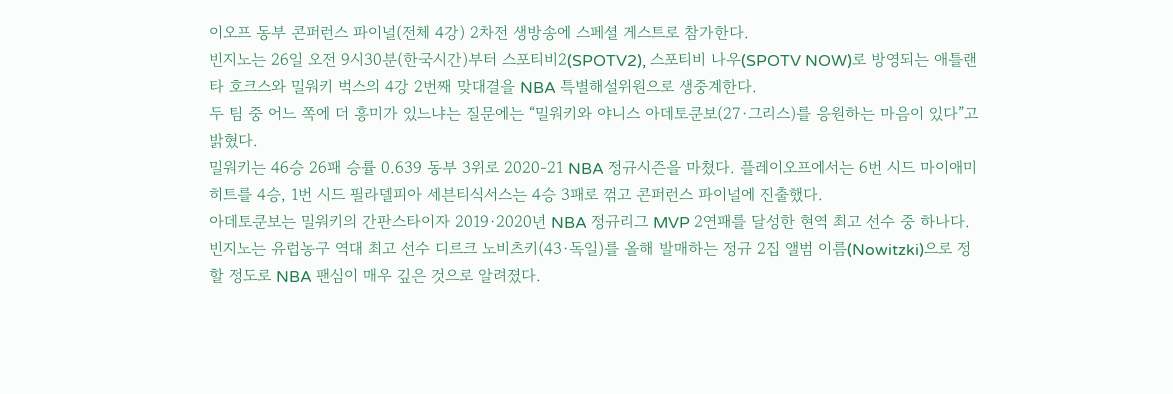이오프 동부 콘퍼런스 파이널(전체 4강) 2차전 생방송에 스페셜 게스트로 참가한다.
빈지노는 26일 오전 9시30분(한국시간)부터 스포티비2(SPOTV2), 스포티비 나우(SPOTV NOW)로 방영되는 애틀랜타 호크스와 밀워키 벅스의 4강 2번째 맞대결을 NBA 특별해설위원으로 생중계한다.
두 팀 중 어느 쪽에 더 흥미가 있느냐는 질문에는 “밀워키와 야니스 아데토쿤보(27·그리스)를 응원하는 마음이 있다”고 밝혔다.
밀워키는 46승 26패 승률 0.639 동부 3위로 2020-21 NBA 정규시즌을 마쳤다. 플레이오프에서는 6번 시드 마이애미 히트를 4승, 1번 시드 필라델피아 세븐티식서스는 4승 3패로 꺾고 콘퍼런스 파이널에 진출했다.
아데토쿤보는 밀워키의 간판스타이자 2019·2020년 NBA 정규리그 MVP 2연패를 달성한 현역 최고 선수 중 하나다.
빈지노는 유럽농구 역대 최고 선수 디르크 노비츠키(43·독일)를 올해 발매하는 정규 2집 앨범 이름(Nowitzki)으로 정할 정도로 NBA 팬심이 매우 깊은 것으로 알려졌다.